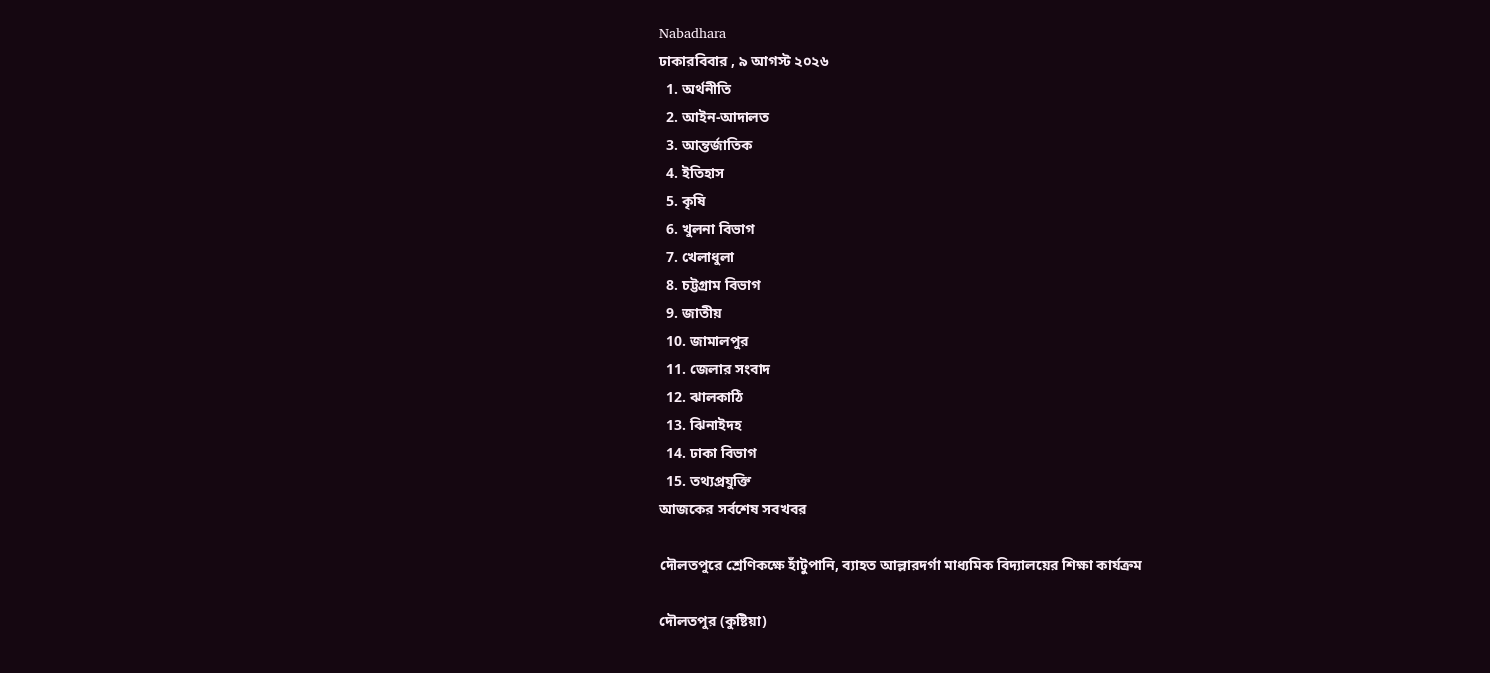Nabadhara
ঢাকারবিবার , ৯ আগস্ট ২০২৬
  1. অর্থনীতি
  2. আইন-আদালত
  3. আন্তর্জাতিক
  4. ইতিহাস
  5. কৃষি
  6. খুলনা বিভাগ
  7. খেলাধুলা
  8. চট্টগ্রাম বিভাগ
  9. জাতীয়
  10. জামালপুর
  11. জেলার সংবাদ
  12. ঝালকাঠি
  13. ঝিনাইদহ
  14. ঢাকা বিভাগ
  15. তথ্যপ্রযুক্তি
আজকের সর্বশেষ সবখবর

দৌলতপুরে শ্রেণিকক্ষে হাঁটুপানি, ব্যাহত আল্লারদর্গা মাধ্যমিক বিদ্যালয়ের শিক্ষা কার্যক্রম

দৌলতপুর (কুষ্টিয়া)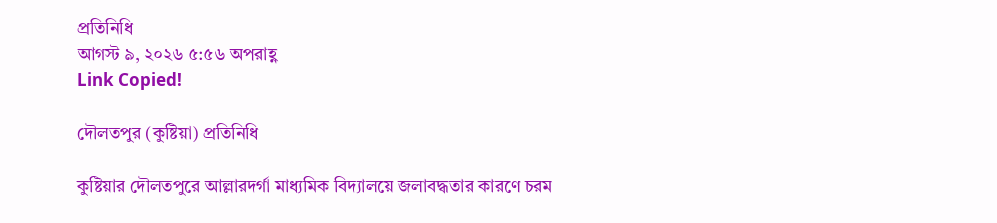প্রতিনিধি
আগস্ট ৯, ২০২৬ ৫:৫৬ অপরাহ্ণ
Link Copied!

দৌলতপুর (কুষ্টিয়া) প্রতিনিধি

কুষ্টিয়ার দৌলতপুরে আল্লারদর্গা মাধ্যমিক বিদ্যালয়ে জলাবদ্ধতার কারণে চরম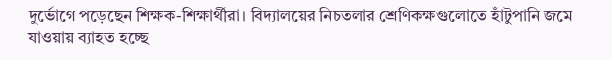দুর্ভোগে পড়েছেন শিক্ষক-শিক্ষার্থীরা। বিদ্যালয়ের নিচতলার শ্রেণিকক্ষগুলোতে হাঁটুপানি জমে যাওয়ায় ব্যাহত হচ্ছে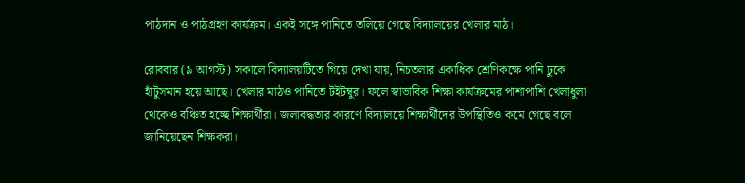পাঠদান ও পাঠগ্রহণ কার্যক্রম। একই সঙ্গে পানিতে তলিয়ে গেছে বিদ্যালয়ের খেলার মাঠ।

রোববার (৯ আগস্ট) সকালে বিদ্যালয়টিতে গিয়ে দেখা যায়, নিচতলার একাধিক শ্রেণিকক্ষে পানি ঢুকে হাঁটুসমান হয়ে আছে। খেলার মাঠও পানিতে টইটম্বুর। ফলে স্বাভাবিক শিক্ষা কার্যক্রমের পাশাপাশি খেলাধুলা থেকেও বঞ্চিত হচ্ছে শিক্ষার্থীরা। জলাবদ্ধতার কারণে বিদ্যালয়ে শিক্ষার্থীদের উপস্থিতিও কমে গেছে বলে জানিয়েছেন শিক্ষকরা।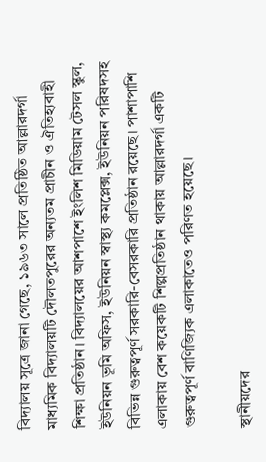বিদ্যালয় সূত্রে জানা গেছে, ১৯৬৩ সালে প্রতিষ্ঠিত আল্লারদর্গা মাধ্যমিক বিদ্যালয়টি দৌলতপুরের অন্যতম প্রাচীন ও ঐতিহ্যবাহী শিক্ষা প্রতিষ্ঠান। বিদ্যালয়ের আশপাশে ইংলিশ মিডিয়াম টেসল স্কুল, ইউনিয়ন ভূমি অফিস, ইউনিয়ন স্বাস্থ্য কমপ্লেক্স, ইউনিয়ন পরিষদসহ বিভিন্ন গুরুত্বপূর্ণ সরকারি-বেসরকারি প্রতিষ্ঠান রয়েছে। পাশাপাশি এলাকায় বেশ কয়েকটি শিল্পপ্রতিষ্ঠান থাকায় আল্লারদর্গা একটি গুরুত্বপূর্ণ বাণিজ্যিক এলাকাতেও পরিণত হয়েছে।

স্থানীয়দের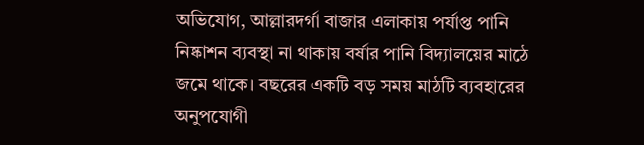অভিযোগ, আল্লারদর্গা বাজার এলাকায় পর্যাপ্ত পানি নিষ্কাশন ব্যবস্থা না থাকায় বর্ষার পানি বিদ্যালয়ের মাঠে জমে থাকে। বছরের একটি বড় সময় মাঠটি ব্যবহারের অনুপযোগী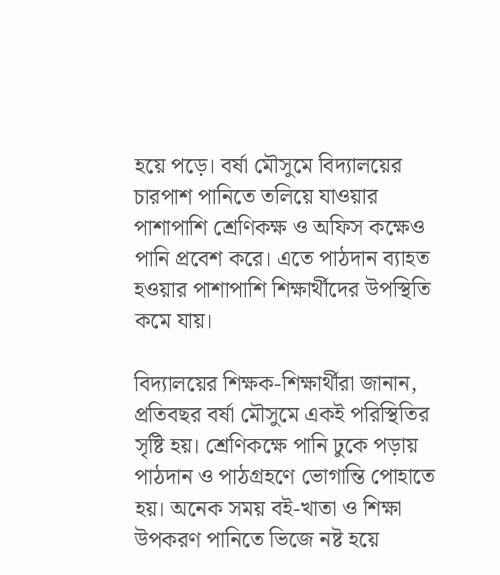হয়ে পড়ে। বর্ষা মৌসুমে বিদ্যালয়ের চারপাশ পানিতে তলিয়ে যাওয়ার পাশাপাশি শ্রেণিকক্ষ ও অফিস কক্ষেও পানি প্রবেশ করে। এতে পাঠদান ব্যাহত হওয়ার পাশাপাশি শিক্ষার্থীদের উপস্থিতি কমে যায়।

বিদ্যালয়ের শিক্ষক-শিক্ষার্থীরা জানান, প্রতিবছর বর্ষা মৌসুমে একই পরিস্থিতির সৃষ্টি হয়। শ্রেণিকক্ষে পানি ঢুকে পড়ায় পাঠদান ও পাঠগ্রহণে ভোগান্তি পোহাতে হয়। অনেক সময় বই-খাতা ও শিক্ষা উপকরণ পানিতে ভিজে নষ্ট হয়ে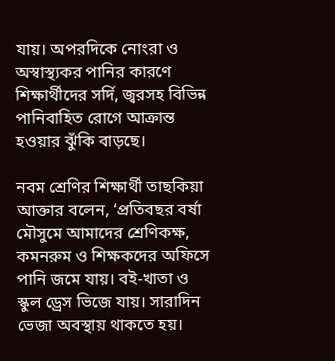যায়। অপরদিকে নোংরা ও অস্বাস্থ্যকর পানির কারণে শিক্ষার্থীদের সর্দি, জ্বরসহ বিভিন্ন পানিবাহিত রোগে আক্রান্ত হওয়ার ঝুঁকি বাড়ছে।

নবম শ্রেণির শিক্ষার্থী তাছকিয়া আক্তার বলেন, ‘প্রতিবছর বর্ষা মৌসুমে আমাদের শ্রেণিকক্ষ, কমনরুম ও শিক্ষকদের অফিসে পানি জমে যায়। বই-খাতা ও স্কুল ড্রেস ভিজে যায়। সারাদিন ভেজা অবস্থায় থাকতে হয়।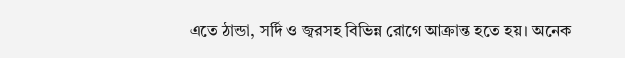এতে ঠান্ডা, সর্দি ও জ্বরসহ বিভিন্ন রোগে আক্রান্ত হতে হয়। অনেক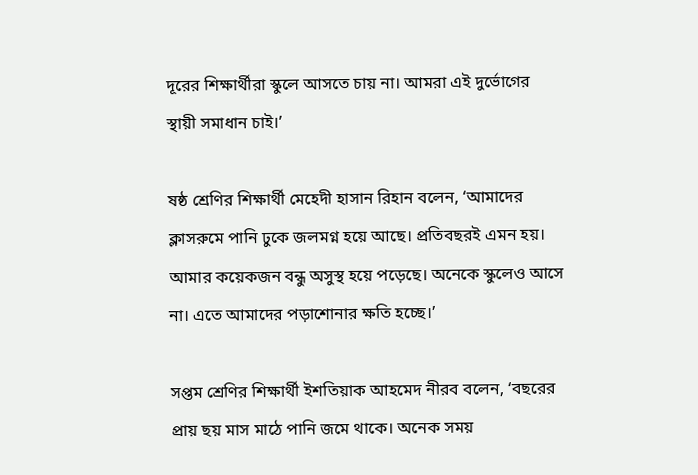দূরের শিক্ষার্থীরা স্কুলে আসতে চায় না। আমরা এই দুর্ভোগের স্থায়ী সমাধান চাই।’

ষষ্ঠ শ্রেণির শিক্ষার্থী মেহেদী হাসান রিহান বলেন, ‘আমাদের ক্লাসরুমে পানি ঢুকে জলমগ্ন হয়ে আছে। প্রতিবছরই এমন হয়। আমার কয়েকজন বন্ধু অসুস্থ হয়ে পড়েছে। অনেকে স্কুলেও আসে না। এতে আমাদের পড়াশোনার ক্ষতি হচ্ছে।’

সপ্তম শ্রেণির শিক্ষার্থী ইশতিয়াক আহমেদ নীরব বলেন, ‘বছরের প্রায় ছয় মাস মাঠে পানি জমে থাকে। অনেক সময়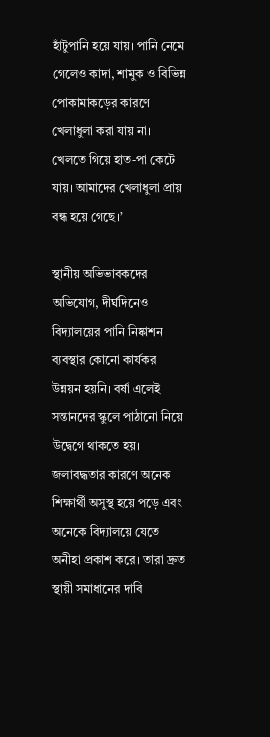হাঁটুপানি হয়ে যায়। পানি নেমে গেলেও কাদা, শামুক ও বিভিন্ন পোকামাকড়ের কারণে খেলাধুলা করা যায় না। খেলতে গিয়ে হাত-পা কেটে যায়। আমাদের খেলাধুলা প্রায় বন্ধ হয়ে গেছে।’

স্থানীয় অভিভাবকদের অভিযোগ, দীর্ঘদিনেও বিদ্যালয়ের পানি নিষ্কাশন ব্যবস্থার কোনো কার্যকর উন্নয়ন হয়নি। বর্ষা এলেই সন্তানদের স্কুলে পাঠানো নিয়ে উদ্বেগে থাকতে হয়। জলাবদ্ধতার কারণে অনেক শিক্ষার্থী অসুস্থ হয়ে পড়ে এবং অনেকে বিদ্যালয়ে যেতে অনীহা প্রকাশ করে। তারা দ্রুত স্থায়ী সমাধানের দাবি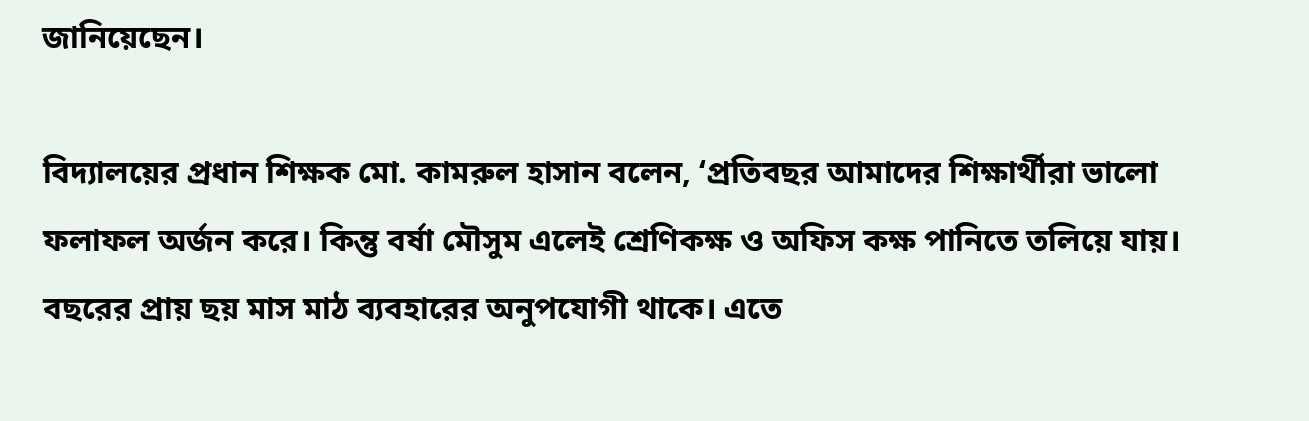জানিয়েছেন।

বিদ্যালয়ের প্রধান শিক্ষক মো. কামরুল হাসান বলেন, ‘প্রতিবছর আমাদের শিক্ষার্থীরা ভালো ফলাফল অর্জন করে। কিন্তু বর্ষা মৌসুম এলেই শ্রেণিকক্ষ ও অফিস কক্ষ পানিতে তলিয়ে যায়। বছরের প্রায় ছয় মাস মাঠ ব্যবহারের অনুপযোগী থাকে। এতে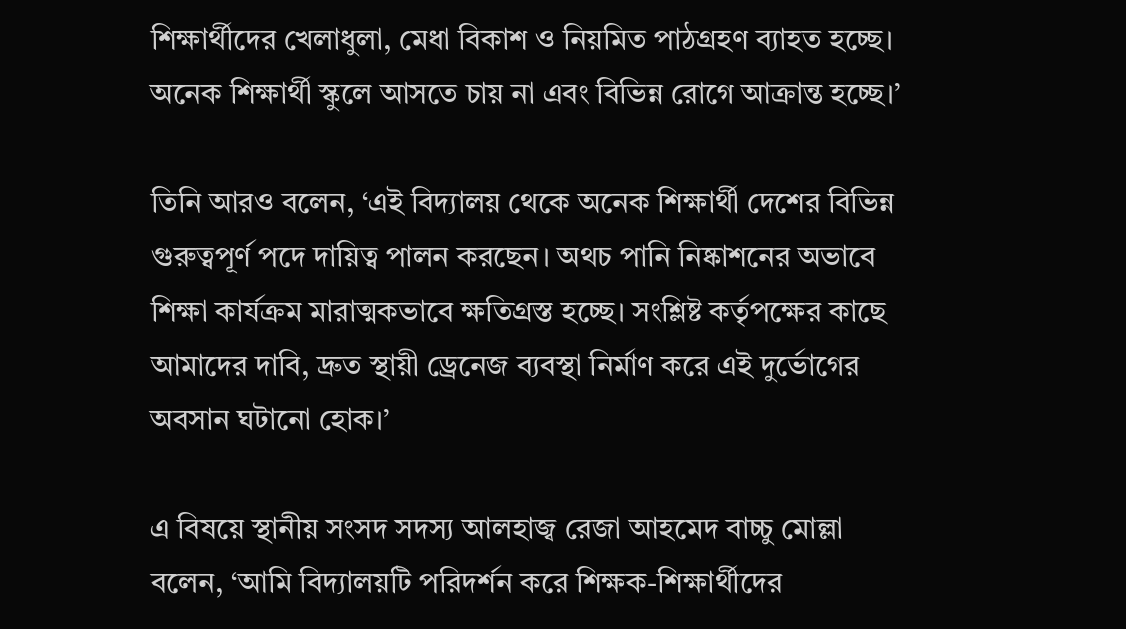শিক্ষার্থীদের খেলাধুলা, মেধা বিকাশ ও নিয়মিত পাঠগ্রহণ ব্যাহত হচ্ছে। অনেক শিক্ষার্থী স্কুলে আসতে চায় না এবং বিভিন্ন রোগে আক্রান্ত হচ্ছে।’

তিনি আরও বলেন, ‘এই বিদ্যালয় থেকে অনেক শিক্ষার্থী দেশের বিভিন্ন গুরুত্বপূর্ণ পদে দায়িত্ব পালন করছেন। অথচ পানি নিষ্কাশনের অভাবে শিক্ষা কার্যক্রম মারাত্মকভাবে ক্ষতিগ্রস্ত হচ্ছে। সংশ্লিষ্ট কর্তৃপক্ষের কাছে আমাদের দাবি, দ্রুত স্থায়ী ড্রেনেজ ব্যবস্থা নির্মাণ করে এই দুর্ভোগের অবসান ঘটানো হোক।’

এ বিষয়ে স্থানীয় সংসদ সদস্য আলহাজ্ব রেজা আহমেদ বাচ্চু মোল্লা বলেন, ‘আমি বিদ্যালয়টি পরিদর্শন করে শিক্ষক-শিক্ষার্থীদের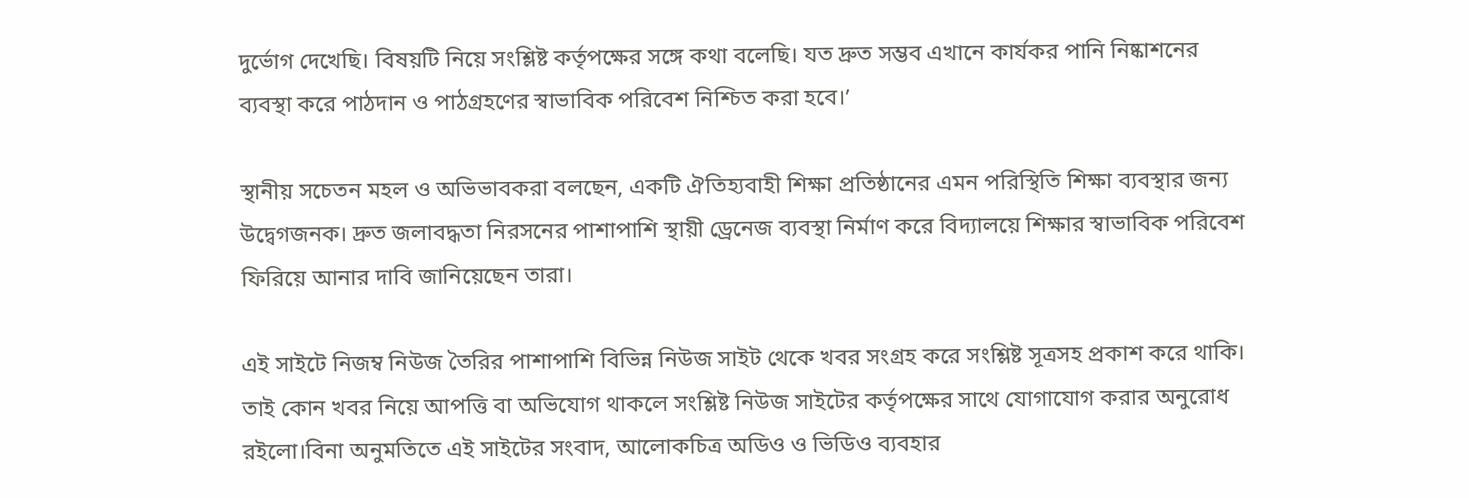দুর্ভোগ দেখেছি। বিষয়টি নিয়ে সংশ্লিষ্ট কর্তৃপক্ষের সঙ্গে কথা বলেছি। যত দ্রুত সম্ভব এখানে কার্যকর পানি নিষ্কাশনের ব্যবস্থা করে পাঠদান ও পাঠগ্রহণের স্বাভাবিক পরিবেশ নিশ্চিত করা হবে।’

স্থানীয় সচেতন মহল ও অভিভাবকরা বলছেন, একটি ঐতিহ্যবাহী শিক্ষা প্রতিষ্ঠানের এমন পরিস্থিতি শিক্ষা ব্যবস্থার জন্য উদ্বেগজনক। দ্রুত জলাবদ্ধতা নিরসনের পাশাপাশি স্থায়ী ড্রেনেজ ব্যবস্থা নির্মাণ করে বিদ্যালয়ে শিক্ষার স্বাভাবিক পরিবেশ ফিরিয়ে আনার দাবি জানিয়েছেন তারা।

এই সাইটে নিজম্ব নিউজ তৈরির পাশাপাশি বিভিন্ন নিউজ সাইট থেকে খবর সংগ্রহ করে সংশ্লিষ্ট সূত্রসহ প্রকাশ করে থাকি। তাই কোন খবর নিয়ে আপত্তি বা অভিযোগ থাকলে সংশ্লিষ্ট নিউজ সাইটের কর্তৃপক্ষের সাথে যোগাযোগ করার অনুরোধ রইলো।বিনা অনুমতিতে এই সাইটের সংবাদ, আলোকচিত্র অডিও ও ভিডিও ব্যবহার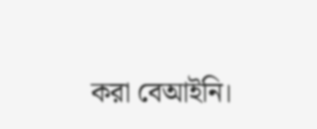করা বেআইনি।